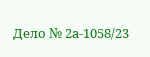Дело № 2а-1058/23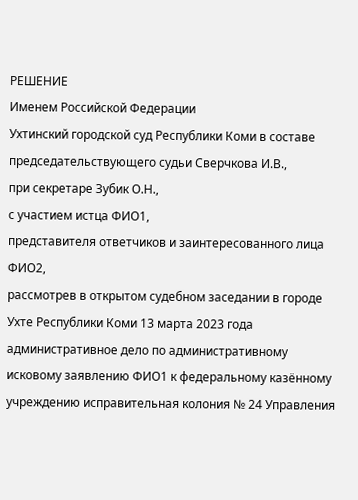РЕШЕНИЕ
Именем Российской Федерации
Ухтинский городской суд Республики Коми в составе
председательствующего судьи Сверчкова И.В.,
при секретаре Зубик О.Н.,
с участием истца ФИО1,
представителя ответчиков и заинтересованного лица ФИО2,
рассмотрев в открытом судебном заседании в городе Ухте Республики Коми 13 марта 2023 года административное дело по административному исковому заявлению ФИО1 к федеральному казённому учреждению исправительная колония № 24 Управления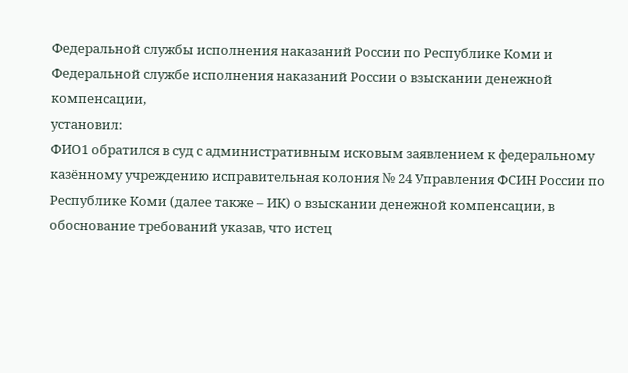Федеральной службы исполнения наказаний России по Республике Коми и Федеральной службе исполнения наказаний России о взыскании денежной компенсации,
установил:
ФИО1 обратился в суд с административным исковым заявлением к федеральному казённому учреждению исправительная колония № 24 Управления ФСИН России по Республике Коми (далее также – ИК) о взыскании денежной компенсации, в обоснование требований указав, что истец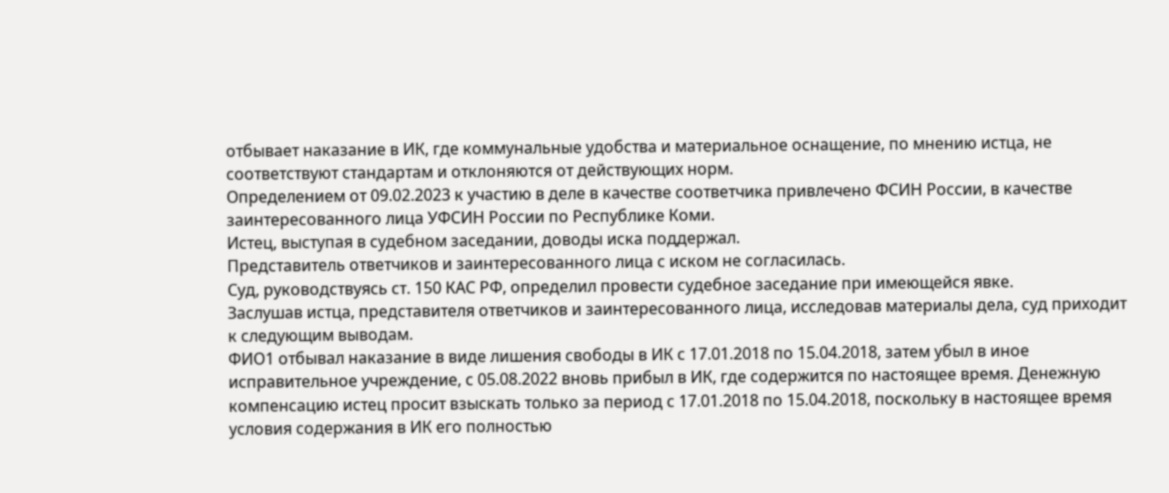отбывает наказание в ИК, где коммунальные удобства и материальное оснащение, по мнению истца, не соответствуют стандартам и отклоняются от действующих норм.
Определением от 09.02.2023 к участию в деле в качестве соответчика привлечено ФСИН России, в качестве заинтересованного лица УФСИН России по Республике Коми.
Истец, выступая в судебном заседании, доводы иска поддержал.
Представитель ответчиков и заинтересованного лица с иском не согласилась.
Суд, руководствуясь ст. 150 КАС РФ, определил провести судебное заседание при имеющейся явке.
Заслушав истца, представителя ответчиков и заинтересованного лица, исследовав материалы дела, суд приходит к следующим выводам.
ФИО1 отбывал наказание в виде лишения свободы в ИК с 17.01.2018 по 15.04.2018, затем убыл в иное исправительное учреждение, с 05.08.2022 вновь прибыл в ИК, где содержится по настоящее время. Денежную компенсацию истец просит взыскать только за период с 17.01.2018 по 15.04.2018, поскольку в настоящее время условия содержания в ИК его полностью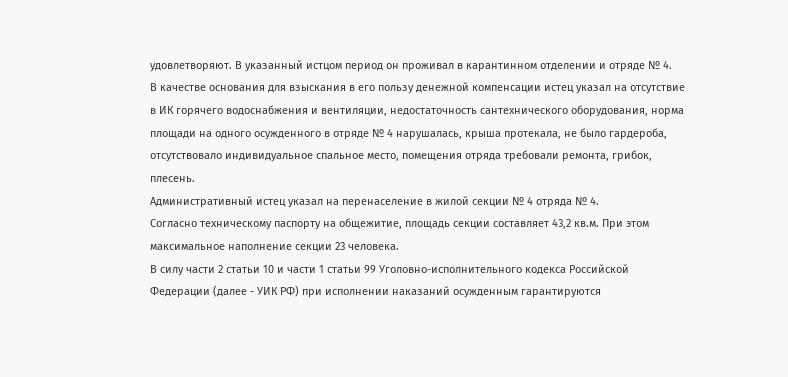удовлетворяют. В указанный истцом период он проживал в карантинном отделении и отряде № 4.
В качестве основания для взыскания в его пользу денежной компенсации истец указал на отсутствие в ИК горячего водоснабжения и вентиляции, недостаточность сантехнического оборудования, норма площади на одного осужденного в отряде № 4 нарушалась, крыша протекала, не было гардероба, отсутствовало индивидуальное спальное место, помещения отряда требовали ремонта, грибок, плесень.
Административный истец указал на перенаселение в жилой секции № 4 отряда № 4.
Согласно техническому паспорту на общежитие, площадь секции составляет 43,2 кв.м. При этом максимальное наполнение секции 23 человека.
В силу части 2 статьи 10 и части 1 статьи 99 Уголовно-исполнительного кодекса Российской Федерации (далее - УИК РФ) при исполнении наказаний осужденным гарантируются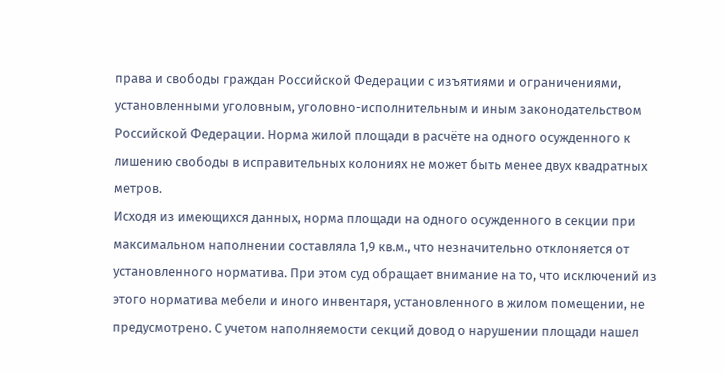права и свободы граждан Российской Федерации с изъятиями и ограничениями, установленными уголовным, уголовно-исполнительным и иным законодательством Российской Федерации. Норма жилой площади в расчёте на одного осужденного к лишению свободы в исправительных колониях не может быть менее двух квадратных метров.
Исходя из имеющихся данных, норма площади на одного осужденного в секции при максимальном наполнении составляла 1,9 кв.м., что незначительно отклоняется от установленного норматива. При этом суд обращает внимание на то, что исключений из этого норматива мебели и иного инвентаря, установленного в жилом помещении, не предусмотрено. С учетом наполняемости секций довод о нарушении площади нашел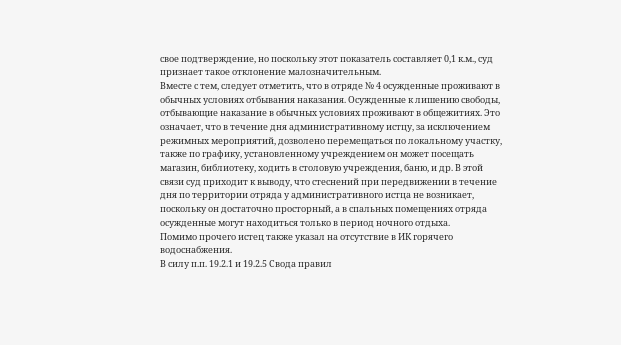свое подтверждение, но поскольку этот показатель составляет 0,1 к.м., суд признает такое отклонение малозначительным.
Вместе с тем, следует отметить, что в отряде № 4 осужденные проживают в обычных условиях отбывания наказания. Осужденные к лишению свободы, отбывающие наказание в обычных условиях проживают в общежитиях. Это означает, что в течение дня административному истцу, за исключением режимных мероприятий, дозволено перемещаться по локальному участку, также по графику, установленному учреждением он может посещать магазин, библиотеку, ходить в столовую учреждения, баню, и др. В этой связи суд приходит к выводу, что стеснений при передвижении в течение дня по территории отряда у административного истца не возникает, поскольку он достаточно просторный, а в спальных помещениях отряда осужденные могут находиться только в период ночного отдыха.
Помимо прочего истец также указал на отсутствие в ИК горячего водоснабжения.
В силу п.п. 19.2.1 и 19.2.5 Свода правил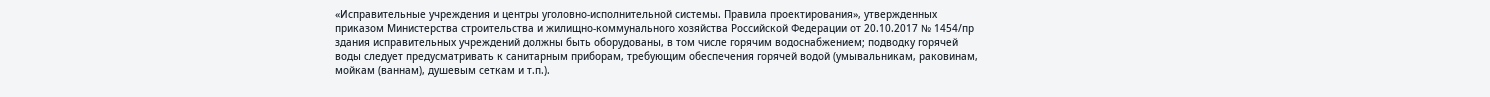«Исправительные учреждения и центры уголовно-исполнительной системы. Правила проектирования», утвержденных приказом Министерства строительства и жилищно-коммунального хозяйства Российской Федерации от 20.10.2017 № 1454/пр здания исправительных учреждений должны быть оборудованы, в том числе горячим водоснабжением; подводку горячей воды следует предусматривать к санитарным приборам, требующим обеспечения горячей водой (умывальникам, раковинам, мойкам (ваннам), душевым сеткам и т.п.).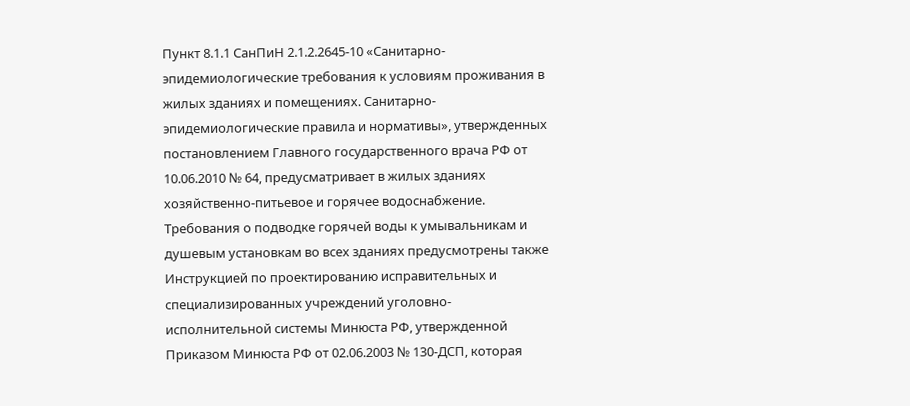Пункт 8.1.1 СанПиН 2.1.2.2645-10 «Санитарно-эпидемиологические требования к условиям проживания в жилых зданиях и помещениях. Санитарно-эпидемиологические правила и нормативы», утвержденных постановлением Главного государственного врача РФ от 10.06.2010 № 64, предусматривает в жилых зданиях хозяйственно-питьевое и горячее водоснабжение.
Требования о подводке горячей воды к умывальникам и душевым установкам во всех зданиях предусмотрены также Инструкцией по проектированию исправительных и специализированных учреждений уголовно-исполнительной системы Минюста РФ, утвержденной Приказом Минюста РФ от 02.06.2003 № 130-ДСП, которая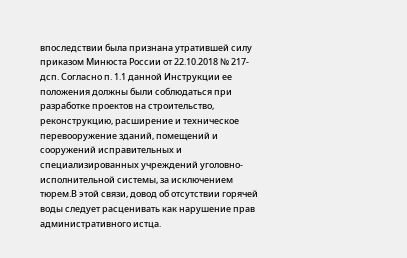впоследствии была признана утратившей силу приказом Минюста России от 22.10.2018 № 217-дсп. Согласно п. 1.1 данной Инструкции ее положения должны были соблюдаться при разработке проектов на строительство, реконструкцию, расширение и техническое перевооружение зданий, помещений и сооружений исправительных и специализированных учреждений уголовно-исполнительной системы, за исключением тюрем.В этой связи, довод об отсутствии горячей воды следует расценивать как нарушение прав административного истца.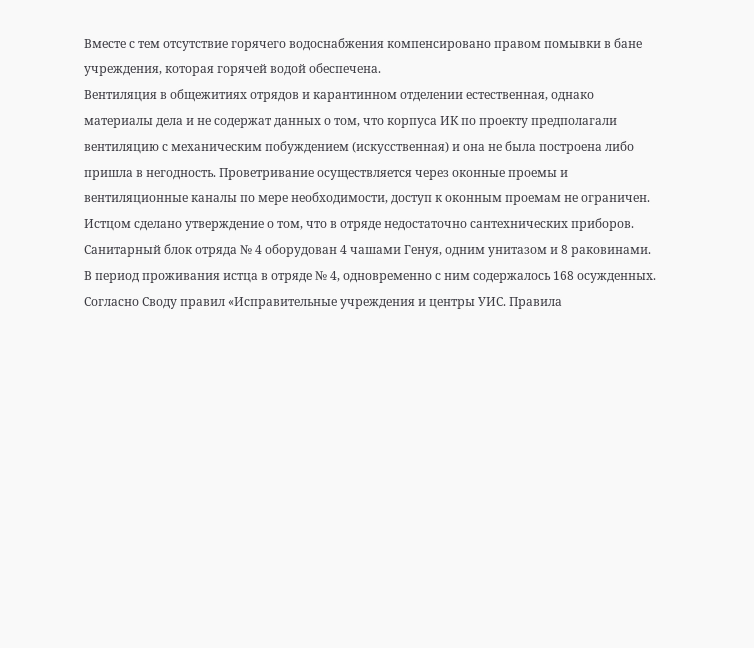Вместе с тем отсутствие горячего водоснабжения компенсировано правом помывки в бане учреждения, которая горячей водой обеспечена.
Вентиляция в общежитиях отрядов и карантинном отделении естественная, однако материалы дела и не содержат данных о том, что корпуса ИК по проекту предполагали вентиляцию с механическим побуждением (искусственная) и она не была построена либо пришла в негодность. Проветривание осуществляется через оконные проемы и вентиляционные каналы по мере необходимости, доступ к оконным проемам не ограничен.
Истцом сделано утверждение о том, что в отряде недостаточно сантехнических приборов.
Санитарный блок отряда № 4 оборудован 4 чашами Генуя, одним унитазом и 8 раковинами.
В период проживания истца в отряде № 4, одновременно с ним содержалось 168 осужденных.
Согласно Своду правил «Исправительные учреждения и центры УИС. Правила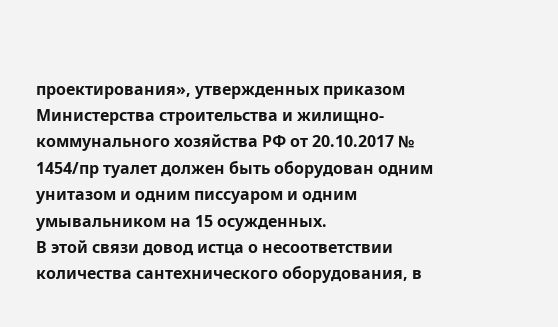проектирования», утвержденных приказом Министерства строительства и жилищно-коммунального хозяйства РФ от 20.10.2017 № 1454/пр туалет должен быть оборудован одним унитазом и одним писсуаром и одним умывальником на 15 осужденных.
В этой связи довод истца о несоответствии количества сантехнического оборудования, в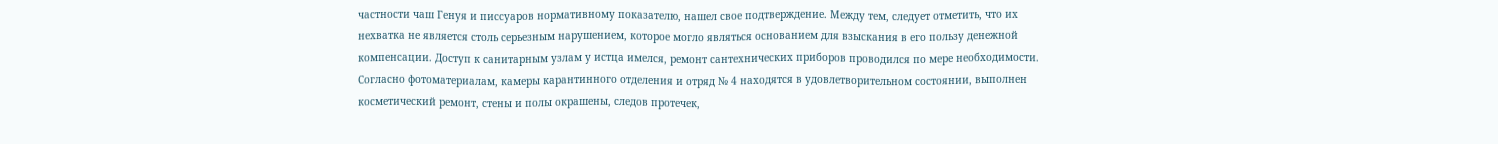частности чаш Генуя и писсуаров нормативному показателю, нашел свое подтверждение. Между тем, следует отметить, что их нехватка не является столь серьезным нарушением, которое могло являться основанием для взыскания в его пользу денежной компенсации. Доступ к санитарным узлам у истца имелся, ремонт сантехнических приборов проводился по мере необходимости.
Согласно фотоматериалам, камеры карантинного отделения и отряд № 4 находятся в удовлетворительном состоянии, выполнен косметический ремонт, стены и полы окрашены, следов протечек,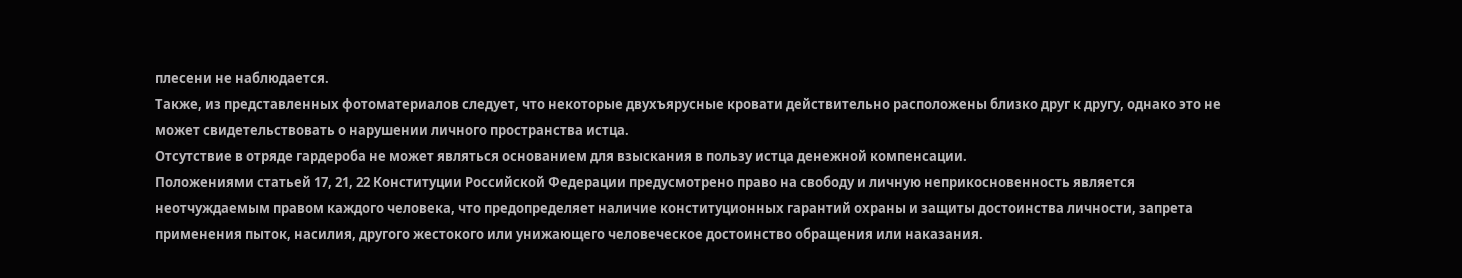плесени не наблюдается.
Также, из представленных фотоматериалов следует, что некоторые двухъярусные кровати действительно расположены близко друг к другу, однако это не может свидетельствовать о нарушении личного пространства истца.
Отсутствие в отряде гардероба не может являться основанием для взыскания в пользу истца денежной компенсации.
Положениями статьей 17, 21, 22 Конституции Российской Федерации предусмотрено право на свободу и личную неприкосновенность является неотчуждаемым правом каждого человека, что предопределяет наличие конституционных гарантий охраны и защиты достоинства личности, запрета применения пыток, насилия, другого жестокого или унижающего человеческое достоинство обращения или наказания.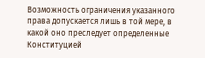Возможность ограничения указанного права допускается лишь в той мере, в какой оно преследует определенные Конституцией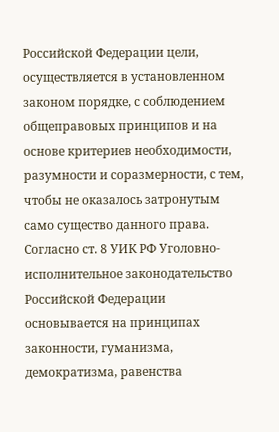Российской Федерации цели, осуществляется в установленном законом порядке, с соблюдением общеправовых принципов и на основе критериев необходимости, разумности и соразмерности, с тем, чтобы не оказалось затронутым само существо данного права.
Согласно ст. 8 УИК РФ Уголовно-исполнительное законодательство Российской Федерации основывается на принципах законности, гуманизма, демократизма, равенства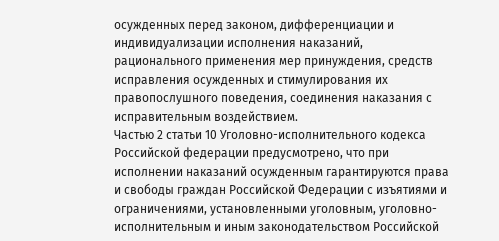осужденных перед законом, дифференциации и индивидуализации исполнения наказаний, рационального применения мер принуждения, средств исправления осужденных и стимулирования их правопослушного поведения, соединения наказания с исправительным воздействием.
Частью 2 статьи 10 Уголовно-исполнительного кодекса Российской федерации предусмотрено, что при исполнении наказаний осужденным гарантируются права и свободы граждан Российской Федерации с изъятиями и ограничениями, установленными уголовным, уголовно-исполнительным и иным законодательством Российской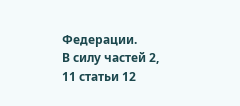Федерации.
В силу частей 2, 11 статьи 12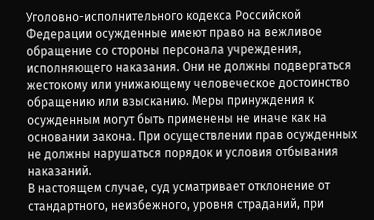Уголовно-исполнительного кодекса Российской Федерации осужденные имеют право на вежливое обращение со стороны персонала учреждения, исполняющего наказания. Они не должны подвергаться жестокому или унижающему человеческое достоинство обращению или взысканию. Меры принуждения к осужденным могут быть применены не иначе как на основании закона. При осуществлении прав осужденных не должны нарушаться порядок и условия отбывания наказаний.
В настоящем случае, суд усматривает отклонение от стандартного, неизбежного, уровня страданий, при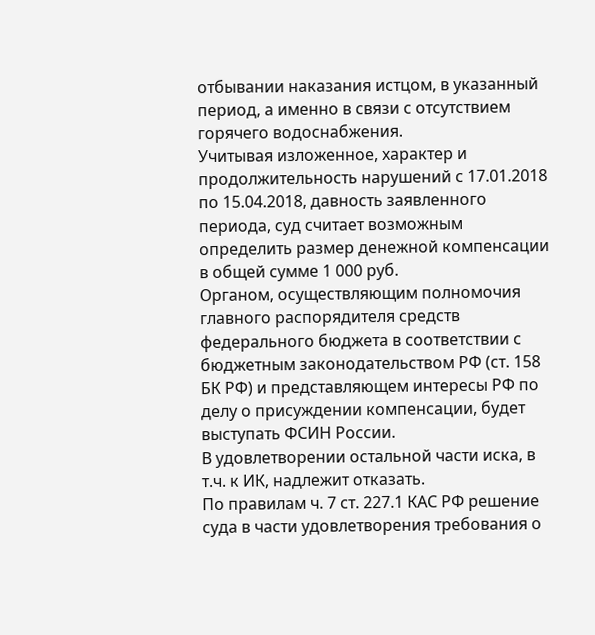отбывании наказания истцом, в указанный период, а именно в связи с отсутствием горячего водоснабжения.
Учитывая изложенное, характер и продолжительность нарушений с 17.01.2018 по 15.04.2018, давность заявленного периода, суд считает возможным определить размер денежной компенсации в общей сумме 1 000 руб.
Органом, осуществляющим полномочия главного распорядителя средств федерального бюджета в соответствии с бюджетным законодательством РФ (ст. 158 БК РФ) и представляющем интересы РФ по делу о присуждении компенсации, будет выступать ФСИН России.
В удовлетворении остальной части иска, в т.ч. к ИК, надлежит отказать.
По правилам ч. 7 ст. 227.1 КАС РФ решение суда в части удовлетворения требования о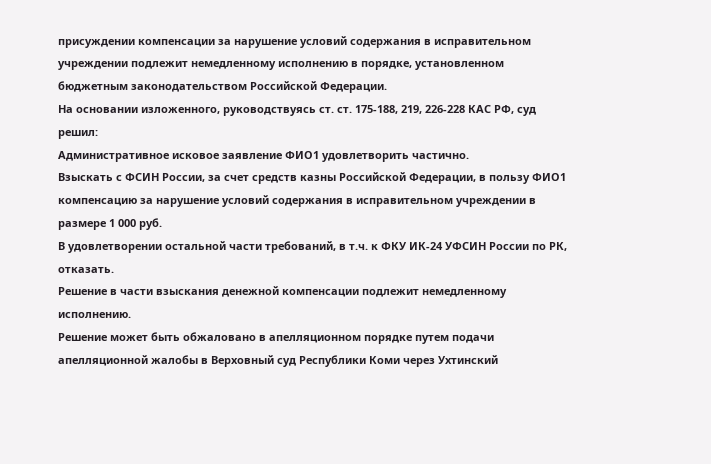присуждении компенсации за нарушение условий содержания в исправительном учреждении подлежит немедленному исполнению в порядке, установленном бюджетным законодательством Российской Федерации.
На основании изложенного, руководствуясь ст. ст. 175-188, 219, 226-228 КАС РФ, суд
решил:
Административное исковое заявление ФИО1 удовлетворить частично.
Взыскать с ФСИН России, за счет средств казны Российской Федерации, в пользу ФИО1 компенсацию за нарушение условий содержания в исправительном учреждении в размере 1 000 руб.
В удовлетворении остальной части требований, в т.ч. к ФКУ ИК-24 УФСИН России по РК, отказать.
Решение в части взыскания денежной компенсации подлежит немедленному исполнению.
Решение может быть обжаловано в апелляционном порядке путем подачи апелляционной жалобы в Верховный суд Республики Коми через Ухтинский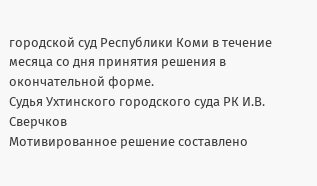городской суд Республики Коми в течение месяца со дня принятия решения в окончательной форме.
Судья Ухтинского городского суда РК И.В. Сверчков
Мотивированное решение составлено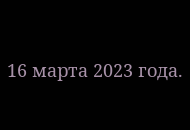16 марта 2023 года.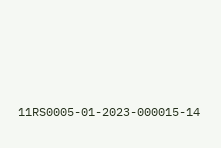11RS0005-01-2023-000015-14